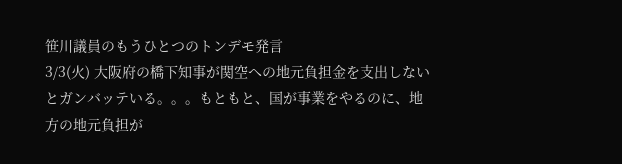笹川議員のもうひとつのトンデモ発言
3/3(火) 大阪府の橋下知事が関空への地元負担金を支出しないとガンバッテいる。。。もともと、国が事業をやるのに、地方の地元負担が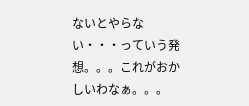ないとやらない・・・っていう発想。。。これがおかしいわなぁ。。。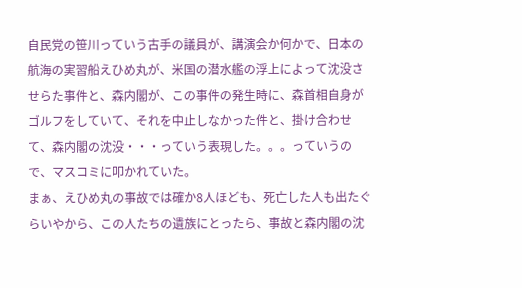自民党の笹川っていう古手の議員が、講演会か何かで、日本の航海の実習船えひめ丸が、米国の潜水艦の浮上によって沈没させらた事件と、森内閣が、この事件の発生時に、森首相自身がゴルフをしていて、それを中止しなかった件と、掛け合わせて、森内閣の沈没・・・っていう表現した。。。っていうので、マスコミに叩かれていた。
まぁ、えひめ丸の事故では確か8人ほども、死亡した人も出たぐらいやから、この人たちの遺族にとったら、事故と森内閣の沈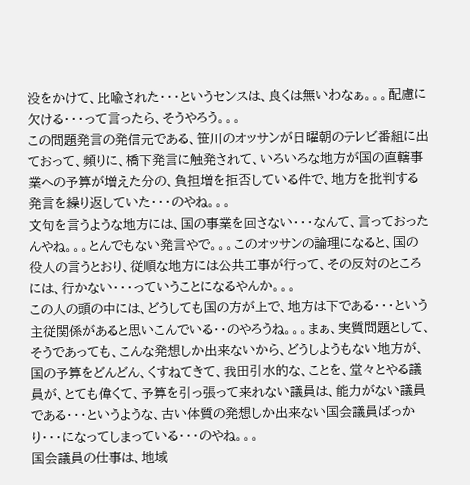没をかけて、比喩された・・・というセンスは、良くは無いわなぁ。。。配慮に欠ける・・・って言ったら、そうやろう。。。
この問題発言の発信元である、笹川のオッサンが日曜朝のテレビ番組に出ておって、頻りに、橋下発言に触発されて、いろいろな地方が国の直轄事業への予算が増えた分の、負担増を拒否している件で、地方を批判する発言を繰り返していた・・・のやね。。。
文句を言うような地方には、国の事業を回さない・・・なんて、言っておったんやね。。。とんでもない発言やで。。。このオッサンの論理になると、国の役人の言うとおり、従順な地方には公共工事が行って、その反対のところには、行かない・・・っていうことになるやんか。。。
この人の頭の中には、どうしても国の方が上で、地方は下である・・・という主従関係があると思いこんでいる・・のやろうね。。。まぁ、実質問題として、そうであっても、こんな発想しか出来ないから、どうしようもない地方が、国の予算をどんどん、くすねてきて、我田引水的な、ことを、堂々とやる議員が、とても偉くて、予算を引っ張って来れない議員は、能力がない議員である・・・というような、古い体質の発想しか出来ない国会議員ばっかり・・・になってしまっている・・・のやね。。。
国会議員の仕事は、地域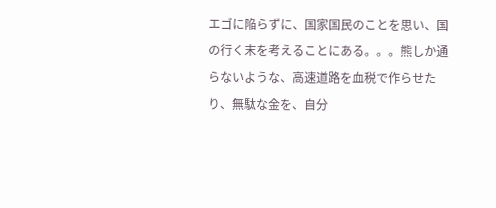エゴに陥らずに、国家国民のことを思い、国の行く末を考えることにある。。。熊しか通らないような、高速道路を血税で作らせたり、無駄な金を、自分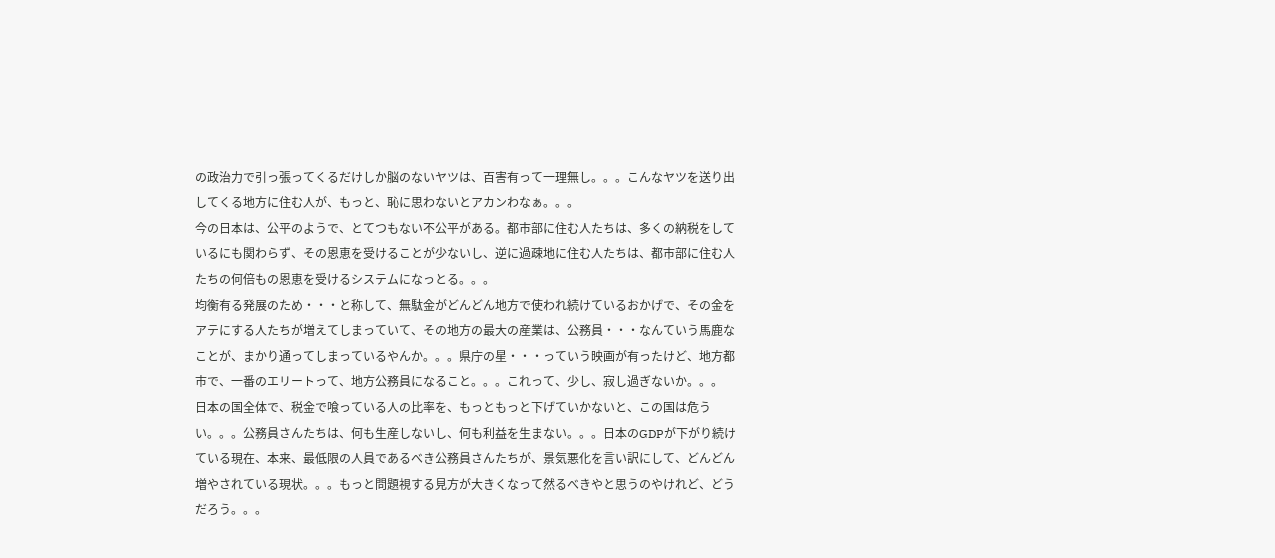の政治力で引っ張ってくるだけしか脳のないヤツは、百害有って一理無し。。。こんなヤツを送り出してくる地方に住む人が、もっと、恥に思わないとアカンわなぁ。。。
今の日本は、公平のようで、とてつもない不公平がある。都市部に住む人たちは、多くの納税をしているにも関わらず、その恩恵を受けることが少ないし、逆に過疎地に住む人たちは、都市部に住む人たちの何倍もの恩恵を受けるシステムになっとる。。。
均衡有る発展のため・・・と称して、無駄金がどんどん地方で使われ続けているおかげで、その金をアテにする人たちが増えてしまっていて、その地方の最大の産業は、公務員・・・なんていう馬鹿なことが、まかり通ってしまっているやんか。。。県庁の星・・・っていう映画が有ったけど、地方都市で、一番のエリートって、地方公務員になること。。。これって、少し、寂し過ぎないか。。。
日本の国全体で、税金で喰っている人の比率を、もっともっと下げていかないと、この国は危うい。。。公務員さんたちは、何も生産しないし、何も利益を生まない。。。日本のGDPが下がり続けている現在、本来、最低限の人員であるべき公務員さんたちが、景気悪化を言い訳にして、どんどん増やされている現状。。。もっと問題視する見方が大きくなって然るべきやと思うのやけれど、どうだろう。。。